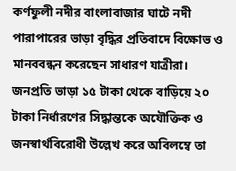কর্ণফুলী নদীর বাংলাবাজার ঘাটে নদী পারাপারের ভাড়া বৃদ্ধির প্রতিবাদে বিক্ষোভ ও মানববন্ধন করেছেন সাধারণ যাত্রীরা। জনপ্রতি ভাড়া ১৫ টাকা থেকে বাড়িয়ে ২০ টাকা নির্ধারণের সিদ্ধান্তকে অযৌক্তিক ও জনস্বার্থবিরোধী উল্লেখ করে অবিলম্বে তা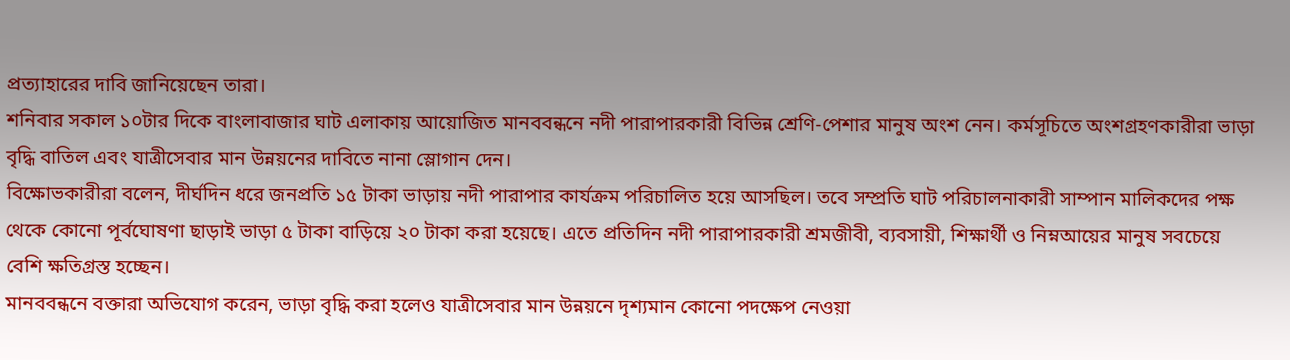প্রত্যাহারের দাবি জানিয়েছেন তারা।
শনিবার সকাল ১০টার দিকে বাংলাবাজার ঘাট এলাকায় আয়োজিত মানববন্ধনে নদী পারাপারকারী বিভিন্ন শ্রেণি-পেশার মানুষ অংশ নেন। কর্মসূচিতে অংশগ্রহণকারীরা ভাড়া বৃদ্ধি বাতিল এবং যাত্রীসেবার মান উন্নয়নের দাবিতে নানা স্লোগান দেন।
বিক্ষোভকারীরা বলেন, দীর্ঘদিন ধরে জনপ্রতি ১৫ টাকা ভাড়ায় নদী পারাপার কার্যক্রম পরিচালিত হয়ে আসছিল। তবে সম্প্রতি ঘাট পরিচালনাকারী সাম্পান মালিকদের পক্ষ থেকে কোনো পূর্বঘোষণা ছাড়াই ভাড়া ৫ টাকা বাড়িয়ে ২০ টাকা করা হয়েছে। এতে প্রতিদিন নদী পারাপারকারী শ্রমজীবী, ব্যবসায়ী, শিক্ষার্থী ও নিম্নআয়ের মানুষ সবচেয়ে বেশি ক্ষতিগ্রস্ত হচ্ছেন।
মানববন্ধনে বক্তারা অভিযোগ করেন, ভাড়া বৃদ্ধি করা হলেও যাত্রীসেবার মান উন্নয়নে দৃশ্যমান কোনো পদক্ষেপ নেওয়া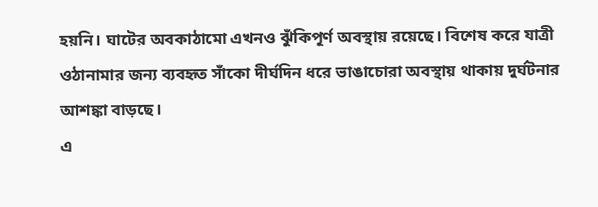হয়নি। ঘাটের অবকাঠামো এখনও ঝুঁকিপূর্ণ অবস্থায় রয়েছে। বিশেষ করে যাত্রী ওঠানামার জন্য ব্যবহৃত সাঁকো দীর্ঘদিন ধরে ভাঙাচোরা অবস্থায় থাকায় দুর্ঘটনার আশঙ্কা বাড়ছে।
এ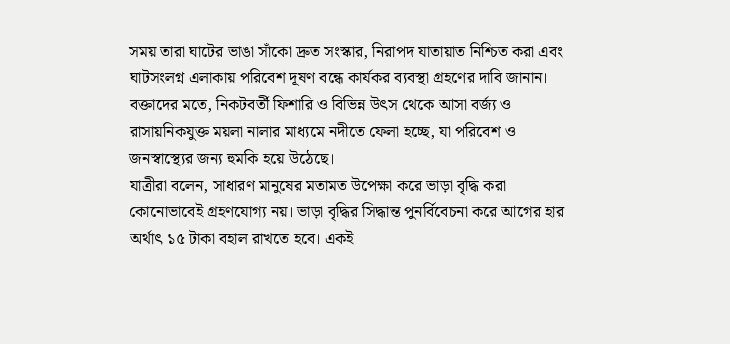সময় তারা ঘাটের ভাঙা সাঁকো দ্রুত সংস্কার, নিরাপদ যাতায়াত নিশ্চিত করা এবং ঘাটসংলগ্ন এলাকায় পরিবেশ দূষণ বন্ধে কার্যকর ব্যবস্থা গ্রহণের দাবি জানান। বক্তাদের মতে, নিকটবর্তী ফিশারি ও বিভিন্ন উৎস থেকে আসা বর্জ্য ও রাসায়নিকযুক্ত ময়লা নালার মাধ্যমে নদীতে ফেলা হচ্ছে, যা পরিবেশ ও জনস্বাস্থ্যের জন্য হুমকি হয়ে উঠেছে।
যাত্রীরা বলেন, সাধারণ মানুষের মতামত উপেক্ষা করে ভাড়া বৃদ্ধি করা কোনোভাবেই গ্রহণযোগ্য নয়। ভাড়া বৃদ্ধির সিদ্ধান্ত পুনর্বিবেচনা করে আগের হার অর্থাৎ ১৫ টাকা বহাল রাখতে হবে। একই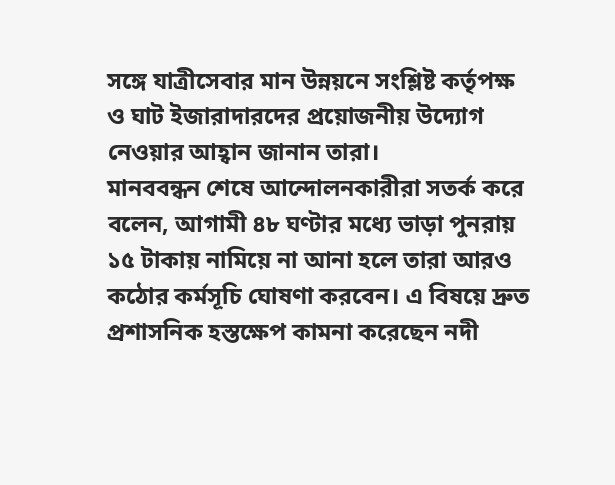সঙ্গে যাত্রীসেবার মান উন্নয়নে সংশ্লিষ্ট কর্তৃপক্ষ ও ঘাট ইজারাদারদের প্রয়োজনীয় উদ্যোগ নেওয়ার আহ্বান জানান তারা।
মানববন্ধন শেষে আন্দোলনকারীরা সতর্ক করে বলেন, আগামী ৪৮ ঘণ্টার মধ্যে ভাড়া পুনরায় ১৫ টাকায় নামিয়ে না আনা হলে তারা আরও কঠোর কর্মসূচি ঘোষণা করবেন। এ বিষয়ে দ্রুত প্রশাসনিক হস্তক্ষেপ কামনা করেছেন নদী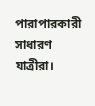পারাপারকারী সাধারণ যাত্রীরা।